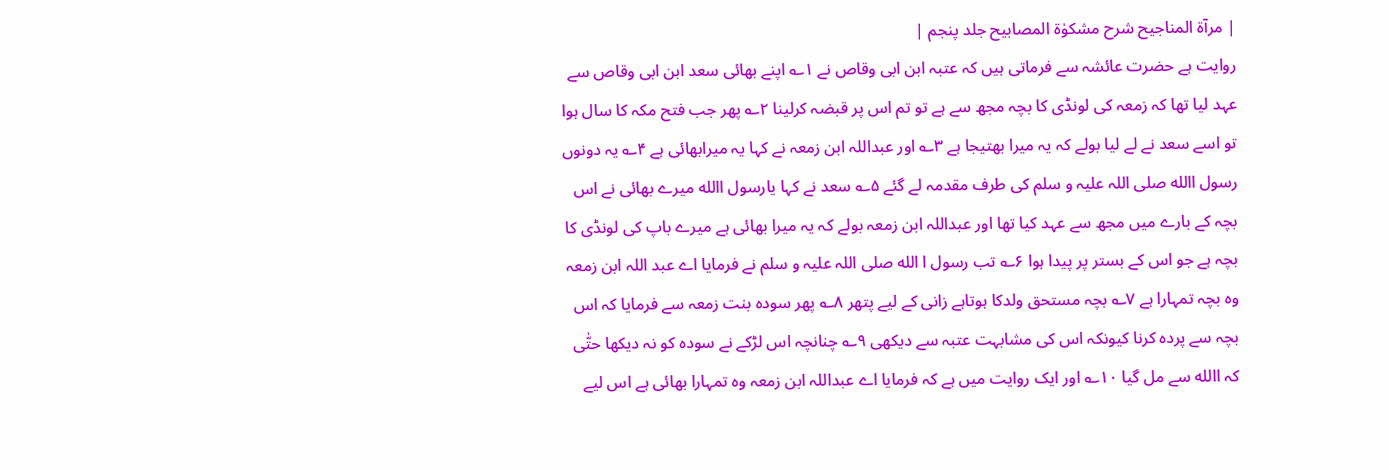| مرآۃ المناجیح شرح مشکوٰۃ المصابیح جلد پنجم |
روایت ہے حضرت عائشہ سے فرماتی ہیں کہ عتبہ ابن ابی وقاص نے ۱؎ اپنے بھائی سعد ابن ابی وقاص سے عہد لیا تھا کہ زمعہ کی لونڈی کا بچہ مجھ سے ہے تو تم اس پر قبضہ کرلینا ۲؎ پھر جب فتح مکہ کا سال ہوا تو اسے سعد نے لے لیا بولے کہ یہ میرا بھتیجا ہے ۳؎ اور عبداللہ ابن زمعہ نے کہا یہ میرابھائی ہے ۴؎ یہ دونوں رسول االله صلی اللہ علیہ و سلم کی طرف مقدمہ لے گئے ۵؎ سعد نے کہا یارسول االله میرے بھائی نے اس بچہ کے بارے میں مجھ سے عہد کیا تھا اور عبداللہ ابن زمعہ بولے کہ یہ میرا بھائی ہے میرے باپ کی لونڈی کا بچہ ہے جو اس کے بستر پر پیدا ہوا ۶؎ تب رسول ا الله صلی اللہ علیہ و سلم نے فرمایا اے عبد اللہ ابن زمعہ وہ بچہ تمہارا ہے ۷؎ بچہ مستحق ولدکا ہوتاہے زانی کے لیے پتھر ۸؎ پھر سودہ بنت زمعہ سے فرمایا کہ اس بچہ سے پردہ کرنا کیونکہ اس کی مشابہت عتبہ سے دیکھی ۹؎ چنانچہ اس لڑکے نے سودہ کو نہ دیکھا حتّٰی کہ االله سے مل گیا ۱۰؎ اور ایک روایت میں ہے کہ فرمایا اے عبداللہ ابن زمعہ وہ تمہارا بھائی ہے اس لیے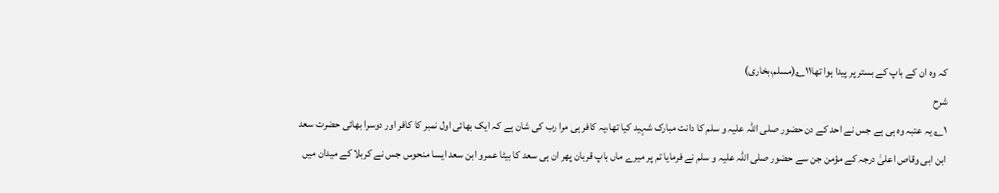کہ وہ ان کے باپ کے بستر پر پیدا ہوا تھا۱۱؎(مسلم،بخاری)
شرح
۱؎ یہ عتبہ وہ ہی ہے جس نے احد کے دن حضور صلی اللہ علیہ و سلم کا دانت مبارک شہید کیا تھا،یہ کافر ہی مرا رب کی شان ہے کہ ایک بھائی اول نمبر کا کافر اور دوسرا بھائی حضرت سعد ابن ابی وقاص اعلیٰ درجہ کے مؤمن جن سے حضور صلی اللہ علیہ و سلم نے فرمایا تم پر میرے ماں باپ قربان پھر ان ہی سعد کا بیٹا عمرو ابن سعد ایسا منحوس جس نے کربلا کے میدان میں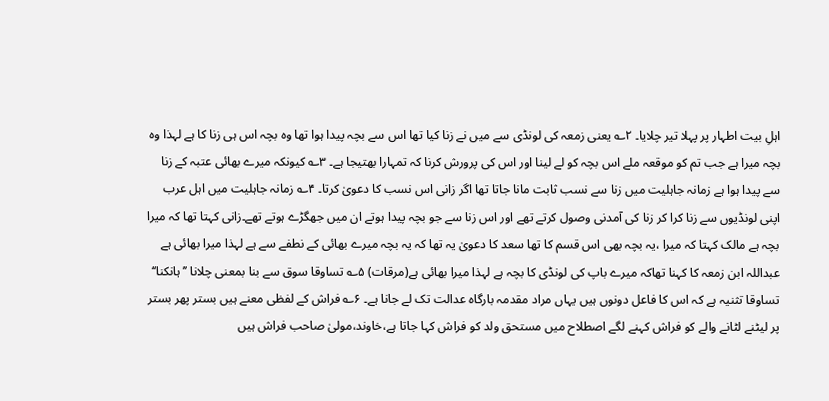اہلِ بیت اطہار پر پہلا تیر چلایا۔ ۲؎ یعنی زمعہ کی لونڈی سے میں نے زنا کیا تھا اس سے بچہ پیدا ہوا تھا وہ بچہ اس ہی زنا کا ہے لہذا وہ بچہ میرا ہے جب تم کو موقعہ ملے اس بچہ کو لے لینا اور اس کی پرورش کرنا کہ تمہارا بھتیجا ہے۔ ۳؎ کیونکہ میرے بھائی عتبہ کے زنا سے پیدا ہوا ہے زمانہ جاہلیت میں زنا سے نسب ثابت مانا جاتا تھا اگر زانی اس نسب کا دعویٰ کرتا۔ ۴؎ زمانہ جاہلیت میں اہل عرب اپنی لونڈیوں سے زنا کرا کر زنا کی آمدنی وصول کرتے تھے اور اس زنا سے جو بچہ پیدا ہوتے ان میں جھگڑے ہوتے تھے۔زانی کہتا تھا کہ میرا بچہ ہے مالک کہتا کہ میرا ،یہ بچہ بھی اس قسم کا تھا سعد کا دعویٰ یہ تھا کہ یہ بچہ میرے بھائی کے نطفے سے ہے لہذا میرا بھائی ہے عبداللہ ابن زمعہ کا کہنا تھاکہ میرے باپ کی لونڈی کا بچہ ہے لہذا میرا بھائی ہے(مرقات) ۵؎ تساوقا سوق سے بنا بمعنی چلانا ’’ہانکنا‘‘ تساوقا تثنیہ ہے کہ اس کا فاعل دونوں ہیں یہاں مراد مقدمہ بارگاہ عدالت تک لے جانا ہے۔ ۶؎ فراش کے لفظی معنے ہیں بستر پھر بستر پر لیٹنے لٹانے والے کو فراش کہنے لگے اصطلاح میں مستحق ولد کو فراش کہا جاتا ہے،خاوند،مولیٰ صاحب فراش ہیں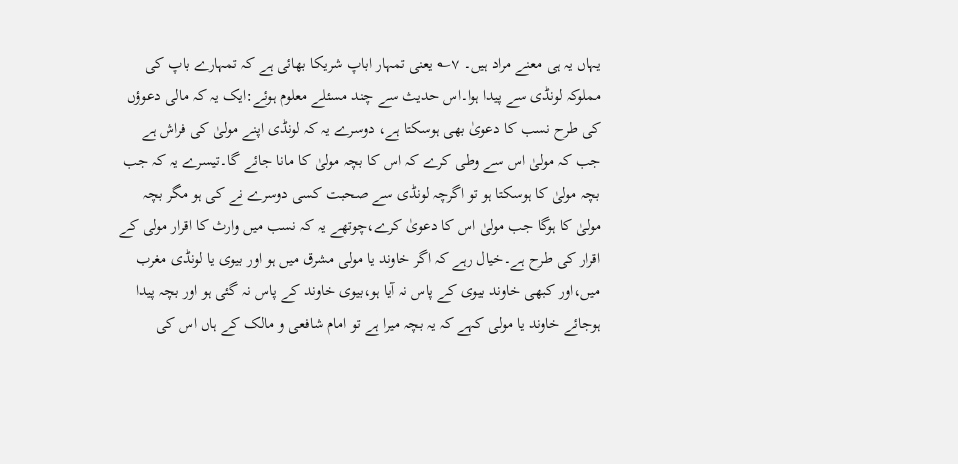یہاں یہ ہی معنے مراد ہیں۔ ۷؎ یعنی تمہار اباپ شریکا بھائی ہے کہ تمہارے باپ کی مملوکہ لونڈی سے پیدا ہوا۔اس حدیث سے چند مسئلے معلوم ہوئے:ایک یہ کہ مالی دعوؤں کی طرح نسب کا دعویٰ بھی ہوسکتا ہے، دوسرے یہ کہ لونڈی اپنے مولیٰ کی فراش ہے جب کہ مولیٰ اس سے وطی کرے کہ اس کا بچہ مولیٰ کا مانا جائے گا۔تیسرے یہ کہ جب بچہ مولیٰ کا ہوسکتا ہو تو اگرچہ لونڈی سے صحبت کسی دوسرے نے کی ہو مگر بچہ مولیٰ کا ہوگا جب مولیٰ اس کا دعویٰ کرے،چوتھے یہ کہ نسب میں وارث کا اقرار مولی کے اقرار کی طرح ہے۔خیال رہے کہ اگر خاوند یا مولی مشرق میں ہو اور بیوی یا لونڈی مغرب میں،اور کبھی خاوند بیوی کے پاس نہ آیا ہو،بیوی خاوند کے پاس نہ گئی ہو اور بچہ پیدا ہوجائے خاوند یا مولی کہے کہ یہ بچہ میرا ہے تو امام شافعی و مالک کے ہاں اس کی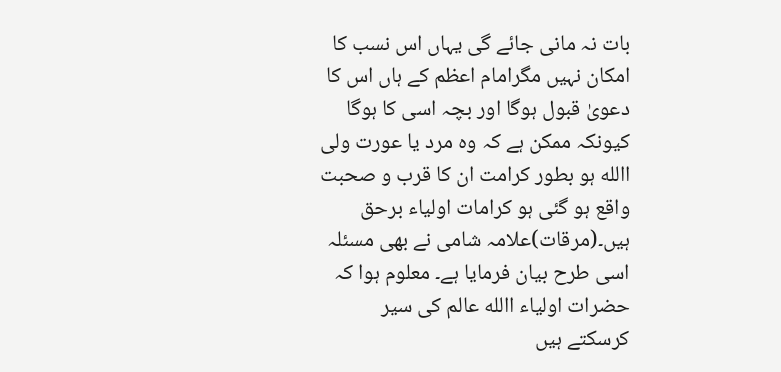بات نہ مانی جائے گی یہاں اس نسب کا امکان نہیں مگرامام اعظم کے ہاں اس کا دعویٰ قبول ہوگا اور بچہ اسی کا ہوگا کیونکہ ممکن ہے کہ وہ مرد یا عورت ولی االله ہو بطور کرامت ان کا قرب و صحبت واقع ہو گئی ہو کرامات اولیاء برحق ہیں۔(مرقات)علامہ شامی نے بھی مسئلہ اسی طرح بیان فرمایا ہے۔ معلوم ہوا کہ حضرات اولیاء االله عالم کی سیر کرسکتے ہیں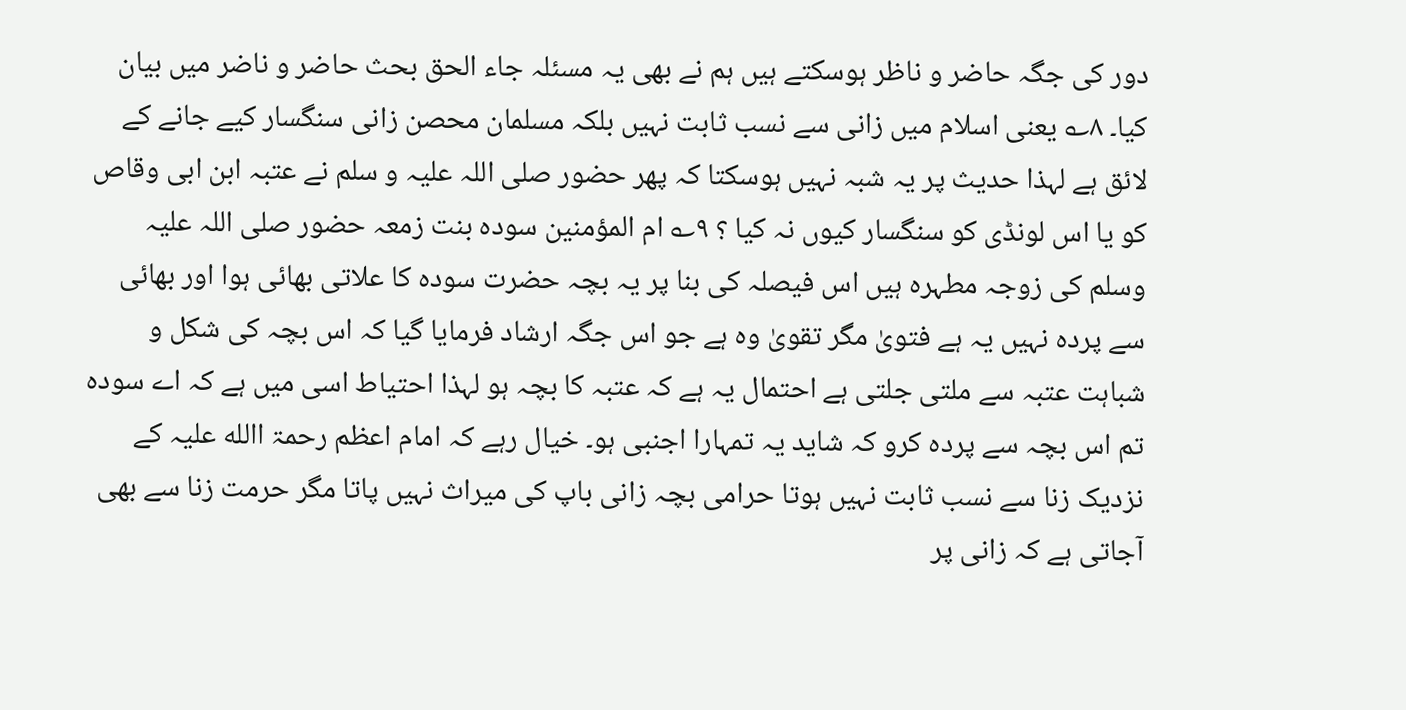دور کی جگہ حاضر و ناظر ہوسکتے ہیں ہم نے بھی یہ مسئلہ جاء الحق بحث حاضر و ناضر میں بیان کیا۔ ۸؎ یعنی اسلام میں زانی سے نسب ثابت نہیں بلکہ مسلمان محصن زانی سنگسار کیے جانے کے لائق ہے لہذا حدیث پر یہ شبہ نہیں ہوسکتا کہ پھر حضور صلی اللہ علیہ و سلم نے عتبہ ابن ابی وقاص کو یا اس لونڈی کو سنگسار کیوں نہ کیا ؟ ۹؎ ام المؤمنین سودہ بنت زمعہ حضور صلی اللہ علیہ وسلم کی زوجہ مطہرہ ہیں اس فیصلہ کی بنا پر یہ بچہ حضرت سودہ کا علاتی بھائی ہوا اور بھائی سے پردہ نہیں یہ ہے فتویٰ مگر تقویٰ وہ ہے جو اس جگہ ارشاد فرمایا گیا کہ اس بچہ کی شکل و شباہت عتبہ سے ملتی جلتی ہے احتمال یہ ہے کہ عتبہ کا بچہ ہو لہذا احتیاط اسی میں ہے کہ اے سودہ تم اس بچہ سے پردہ کرو کہ شاید یہ تمہارا اجنبی ہو۔ خیال رہے کہ امام اعظم رحمۃ االله علیہ کے نزدیک زنا سے نسب ثابت نہیں ہوتا حرامی بچہ زانی باپ کی میراث نہیں پاتا مگر حرمت زنا سے بھی آجاتی ہے کہ زانی پر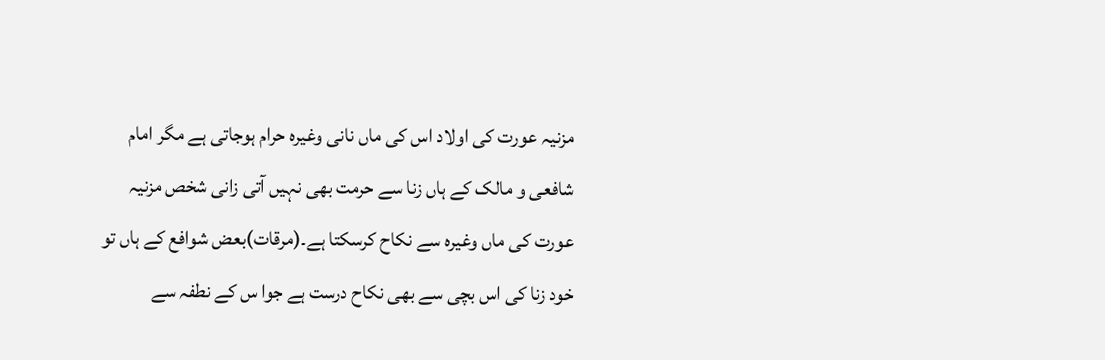مزنیہ عورت کی اولاد اس کی ماں نانی وغیرہ حرام ہوجاتی ہے مگر امام شافعی و مالک کے ہاں زنا سے حرمت بھی نہیں آتی زانی شخص مزنیہ عورت کی ماں وغیرہ سے نکاح کرسکتا ہے۔(مرقات)بعض شوافع کے ہاں تو خود زنا کی اس بچی سے بھی نکاح درست ہے جوا س کے نطفہ سے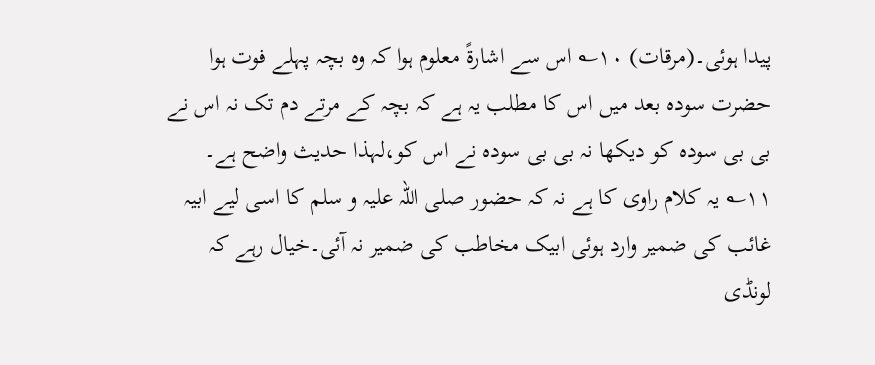پیدا ہوئی۔(مرقات) ۱۰؎ اس سے اشارۃً معلوم ہوا کہ وہ بچہ پہلے فوت ہوا حضرت سودہ بعد میں اس کا مطلب یہ ہے کہ بچہ کے مرتے دم تک نہ اس نے بی بی سودہ کو دیکھا نہ بی بی سودہ نے اس کو،لہذا حدیث واضح ہے۔ ۱۱؎ یہ کلام راوی کا ہے نہ کہ حضور صلی اللہ علیہ و سلم کا اسی لیے ابیہ غائب کی ضمیر وارد ہوئی ابیک مخاطب کی ضمیر نہ آئی۔خیال رہے کہ لونڈی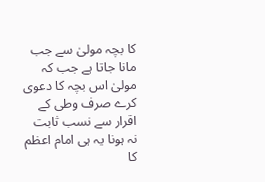کا بچہ مولیٰ سے جب مانا جاتا ہے جب کہ مولیٰ اس بچہ کا دعوی کرے صرف وطی کے اقرار سے نسب ثابت نہ ہونا یہ ہی امام اعظم کا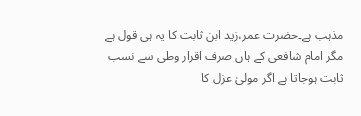مذہب ہے۔حضرت عمر،زید ابن ثابت کا یہ ہی قول ہے مگر امام شافعی کے ہاں صرف اقرار وطی سے نسب ثابت ہوجاتا ہے اگر مولیٰ عزل کا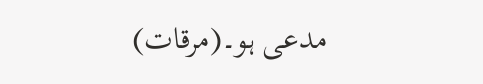مدعی ہو۔(مرقات)